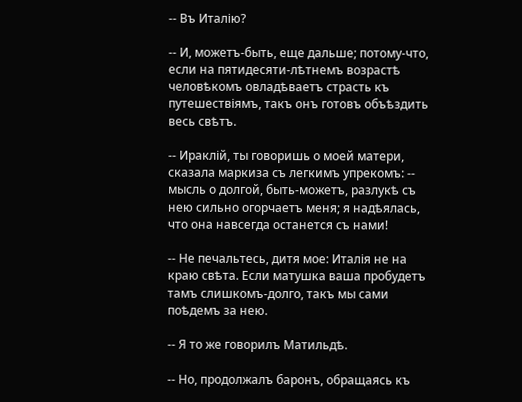-- Въ Италію?

-- И, можетъ-быть, еще дальше; потому-что, если на пятидесяти-лѣтнемъ возрастѣ человѣкомъ овладѣваетъ страсть къ путешествіямъ, такъ онъ готовъ объѣздить весь свѣтъ.

-- Ираклій, ты говоришь о моей матери, сказала маркиза съ легкимъ упрекомъ: -- мысль о долгой, быть-можетъ, разлукѣ съ нею сильно огорчаетъ меня; я надѣялась, что она навсегда останется съ нами!

-- Не печальтесь, дитя мое: Италія не на краю свѣта. Если матушка ваша пробудетъ тамъ слишкомъ-долго, такъ мы сами поѣдемъ за нею.

-- Я то же говорилъ Матильдѣ.

-- Но, продолжалъ баронъ, обращаясь къ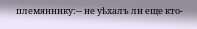племяннику:-- не уѣхалъ ли еще кто-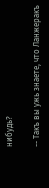нибудь?

-- Такъ вы ужь знаете, что Ланжеракъ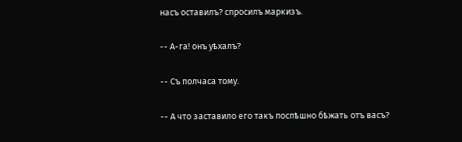насъ оставилъ? спросилъ маркизъ.

-- А-га! онъ уѣхалъ?

-- Съ полчаса тому.

-- А что заставило его такъ поспѣшно бѣжать отъ васъ?